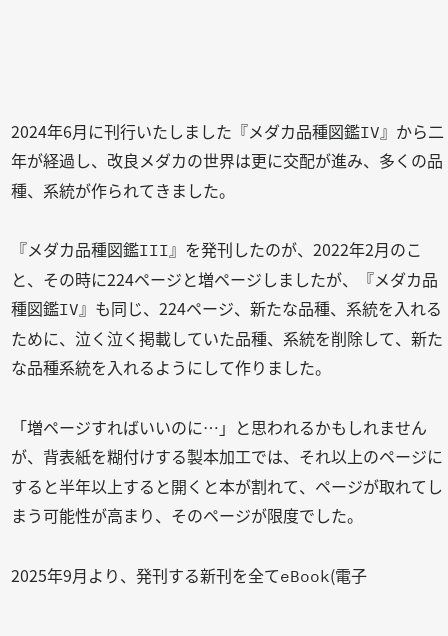2024年6月に刊行いたしました『メダカ品種図鑑IV』から二年が経過し、改良メダカの世界は更に交配が進み、多くの品種、系統が作られてきました。

『メダカ品種図鑑III』を発刊したのが、2022年2月のこと、その時に224ページと増ページしましたが、『メダカ品種図鑑IV』も同じ、224ページ、新たな品種、系統を入れるために、泣く泣く掲載していた品種、系統を削除して、新たな品種系統を入れるようにして作りました。

「増ページすればいいのに…」と思われるかもしれませんが、背表紙を糊付けする製本加工では、それ以上のページにすると半年以上すると開くと本が割れて、ページが取れてしまう可能性が高まり、そのページが限度でした。

2025年9月より、発刊する新刊を全てeBook(電子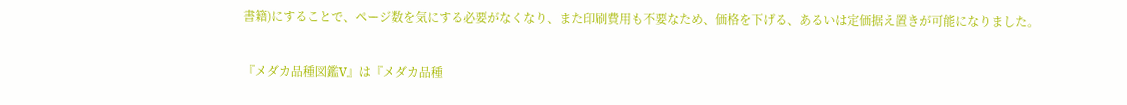書籍)にすることで、ページ数を気にする必要がなくなり、また印刷費用も不要なため、価格を下げる、あるいは定価据え置きが可能になりました。

『メダカ品種図鑑V』は『メダカ品種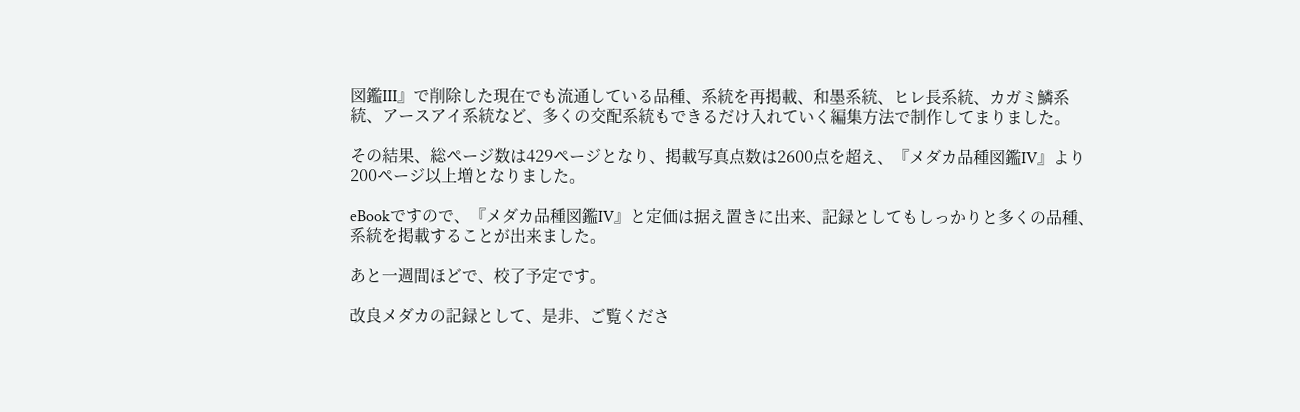図鑑III』で削除した現在でも流通している品種、系統を再掲載、和墨系統、ヒレ長系統、カガミ鱗系統、アースアイ系統など、多くの交配系統もできるだけ入れていく編集方法で制作してまりました。

その結果、総ページ数は429ページとなり、掲載写真点数は2600点を超え、『メダカ品種図鑑IV』より200ページ以上増となりました。

eBookですので、『メダカ品種図鑑IV』と定価は据え置きに出来、記録としてもしっかりと多くの品種、系統を掲載することが出来ました。

あと一週間ほどで、校了予定です。

改良メダカの記録として、是非、ご覧くださ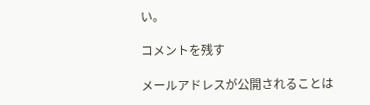い。

コメントを残す

メールアドレスが公開されることは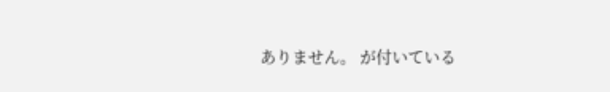ありません。 が付いている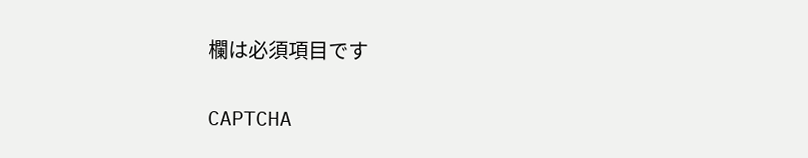欄は必須項目です

CAPTCHA